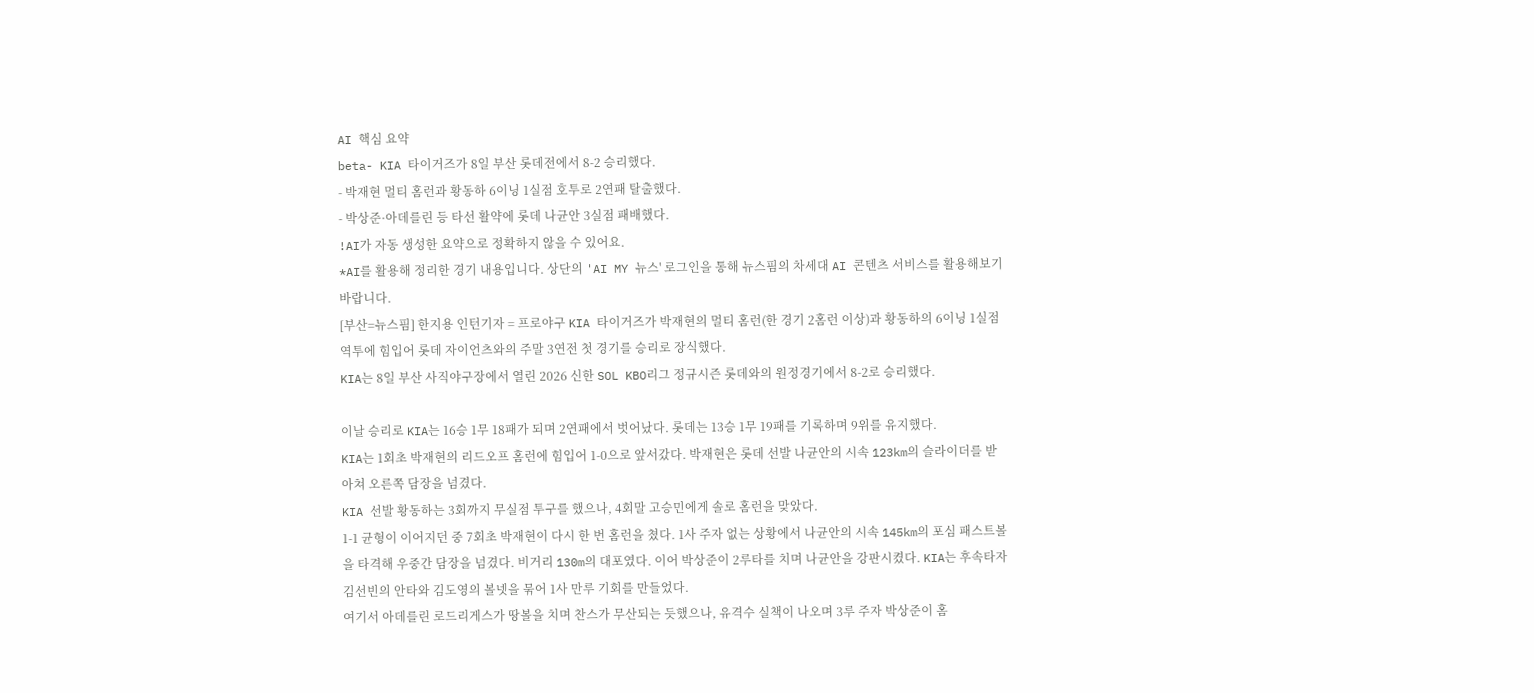AI 핵심 요약
beta- KIA 타이거즈가 8일 부산 롯데전에서 8-2 승리했다.
- 박재현 멀티 홈런과 황동하 6이닝 1실점 호투로 2연패 탈출했다.
- 박상준·아데를린 등 타선 활약에 롯데 나균안 3실점 패배했다.
!AI가 자동 생성한 요약으로 정확하지 않을 수 있어요.
*AI를 활용해 정리한 경기 내용입니다. 상단의 'AI MY 뉴스' 로그인을 통해 뉴스핌의 차세대 AI 콘텐츠 서비스를 활용해보기 바랍니다.
[부산=뉴스핌] 한지용 인턴기자 = 프로야구 KIA 타이거즈가 박재현의 멀티 홈런(한 경기 2홈런 이상)과 황동하의 6이닝 1실점 역투에 힘입어 롯데 자이언츠와의 주말 3연전 첫 경기를 승리로 장식했다.
KIA는 8일 부산 사직야구장에서 열린 2026 신한 SOL KBO리그 정규시즌 롯데와의 원정경기에서 8-2로 승리했다.

이날 승리로 KIA는 16승 1무 18패가 되며 2연패에서 벗어났다. 롯데는 13승 1무 19패를 기록하며 9위를 유지했다.
KIA는 1회초 박재현의 리드오프 홈런에 힘입어 1-0으로 앞서갔다. 박재현은 롯데 선발 나균안의 시속 123km의 슬라이더를 받아쳐 오른쪽 담장을 넘겼다.
KIA 선발 황동하는 3회까지 무실점 투구를 했으나, 4회말 고승민에게 솔로 홈런을 맞았다.
1-1 균형이 이어지던 중 7회초 박재현이 다시 한 번 홈런을 쳤다. 1사 주자 없는 상황에서 나균안의 시속 145km의 포심 패스트볼을 타격해 우중간 담장을 넘겼다. 비거리 130m의 대포였다. 이어 박상준이 2루타를 치며 나균안을 강판시켰다. KIA는 후속타자 김선빈의 안타와 김도영의 볼넷을 묶어 1사 만루 기회를 만들었다.
여기서 아데를린 로드리게스가 땅볼을 치며 찬스가 무산되는 듯했으나, 유격수 실책이 나오며 3루 주자 박상준이 홈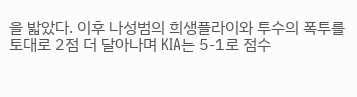을 밟았다. 이후 나성범의 희생플라이와 투수의 폭투를 토대로 2점 더 달아나며 KIA는 5-1로 점수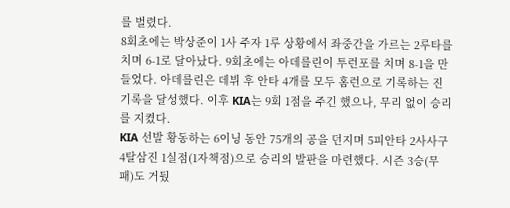를 벌렸다.
8회초에는 박상준이 1사 주자 1루 상황에서 좌중간을 가르는 2루타를 치며 6-1로 달아났다. 9회초에는 아데를린이 투런포를 치며 8-1을 만들었다. 아데를린은 데뷔 후 안타 4개를 모두 홈런으로 기록하는 진기록을 달성했다. 이후 KIA는 9회 1점을 주긴 했으나, 무리 없이 승리를 지켰다.
KIA 선발 황동하는 6이닝 동안 75개의 공을 던지며 5피안타 2사사구 4탈삼진 1실점(1자책점)으로 승리의 발판을 마련했다. 시즌 3승(무패)도 거뒀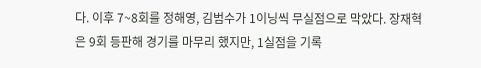다. 이후 7~8회를 정해영, 김범수가 1이닝씩 무실점으로 막았다. 장재혁은 9회 등판해 경기를 마무리 했지만, 1실점을 기록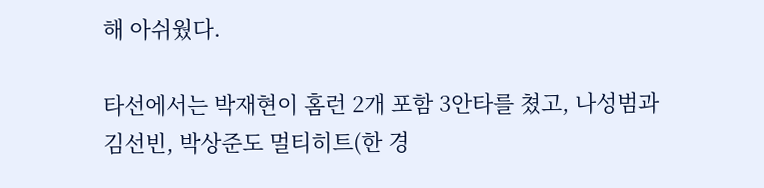해 아쉬웠다.

타선에서는 박재현이 홈런 2개 포함 3안타를 쳤고, 나성범과 김선빈, 박상준도 멀티히트(한 경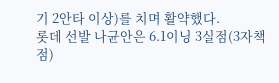기 2안타 이상)를 치며 활약했다.
롯데 선발 나균안은 6.1이닝 3실점(3자책점)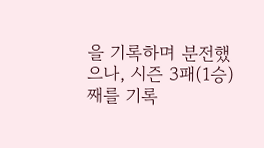을 기록하며 분전했으나, 시즌 3패(1승)째를 기록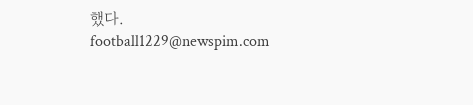했다.
football1229@newspim.com